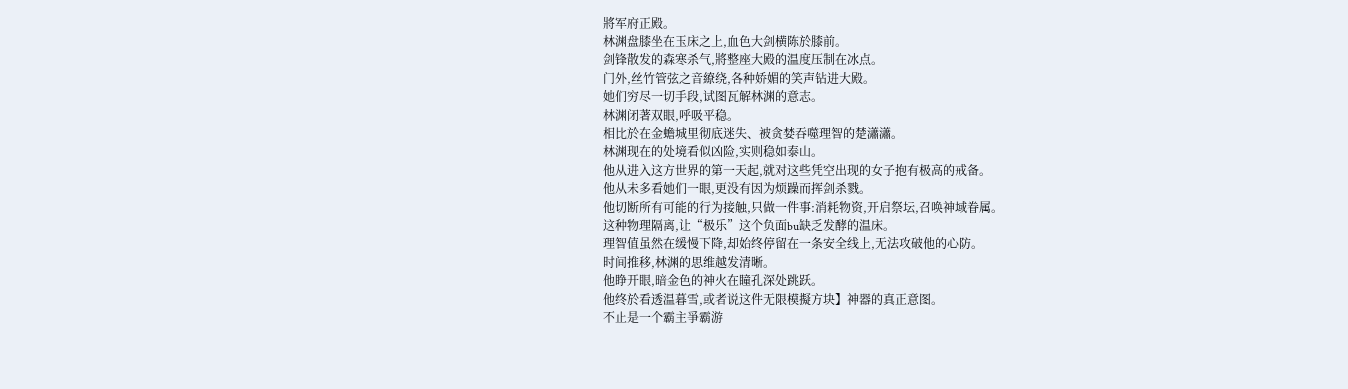將军府正殿。
林渊盘膝坐在玉床之上,血色大剑横陈於膝前。
剑锋散发的森寒杀气,將整座大殿的温度压制在冰点。
门外,丝竹管弦之音繚绕,各种娇媚的笑声钻进大殿。
她们穷尽一切手段,试图瓦解林渊的意志。
林渊闭著双眼,呼吸平稳。
相比於在金蟾城里彻底迷失、被贪婪吞噬理智的楚瀟瀟。
林渊现在的处境看似凶险,实则稳如泰山。
他从进入这方世界的第一天起,就对这些凭空出现的女子抱有极高的戒备。
他从未多看她们一眼,更没有因为烦躁而挥剑杀戮。
他切断所有可能的行为接触,只做一件事:消耗物资,开启祭坛,召唤神域眷属。
这种物理隔离,让“极乐”这个负面bu缺乏发酵的温床。
理智值虽然在缓慢下降,却始终停留在一条安全线上,无法攻破他的心防。
时间推移,林渊的思维越发清晰。
他睁开眼,暗金色的神火在瞳孔深处跳跃。
他终於看透温暮雪,或者说这件无限模擬方块】神器的真正意图。
不止是一个霸主爭霸游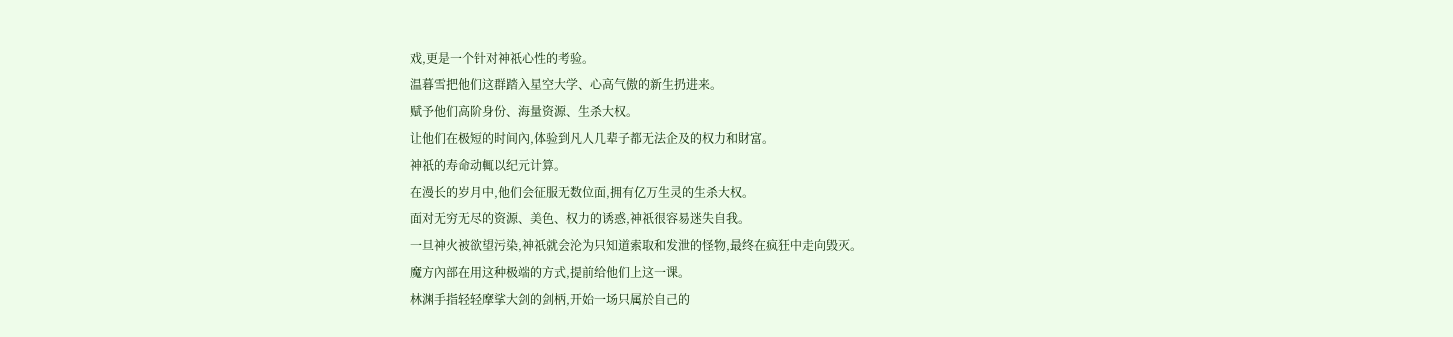戏,更是一个针对神祇心性的考验。
温暮雪把他们这群踏入星空大学、心高气傲的新生扔进来。
赋予他们高阶身份、海量资源、生杀大权。
让他们在极短的时间內,体验到凡人几辈子都无法企及的权力和財富。
神祇的寿命动輒以纪元计算。
在漫长的岁月中,他们会征服无数位面,拥有亿万生灵的生杀大权。
面对无穷无尽的资源、美色、权力的诱惑,神祇很容易迷失自我。
一旦神火被欲望污染,神祇就会沦为只知道索取和发泄的怪物,最终在疯狂中走向毁灭。
魔方內部在用这种极端的方式,提前给他们上这一课。
林渊手指轻轻摩挲大剑的剑柄,开始一场只属於自己的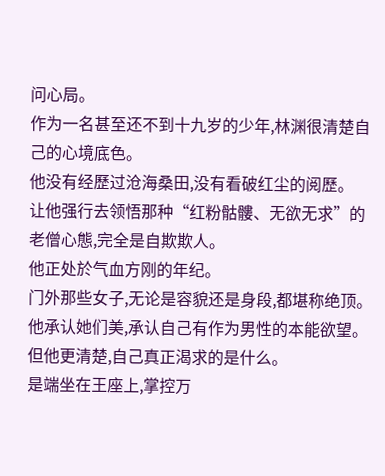问心局。
作为一名甚至还不到十九岁的少年,林渊很清楚自己的心境底色。
他没有经歷过沧海桑田,没有看破红尘的阅歷。
让他强行去领悟那种“红粉骷髏、无欲无求”的老僧心態,完全是自欺欺人。
他正处於气血方刚的年纪。
门外那些女子,无论是容貌还是身段,都堪称绝顶。
他承认她们美,承认自己有作为男性的本能欲望。
但他更清楚,自己真正渴求的是什么。
是端坐在王座上,掌控万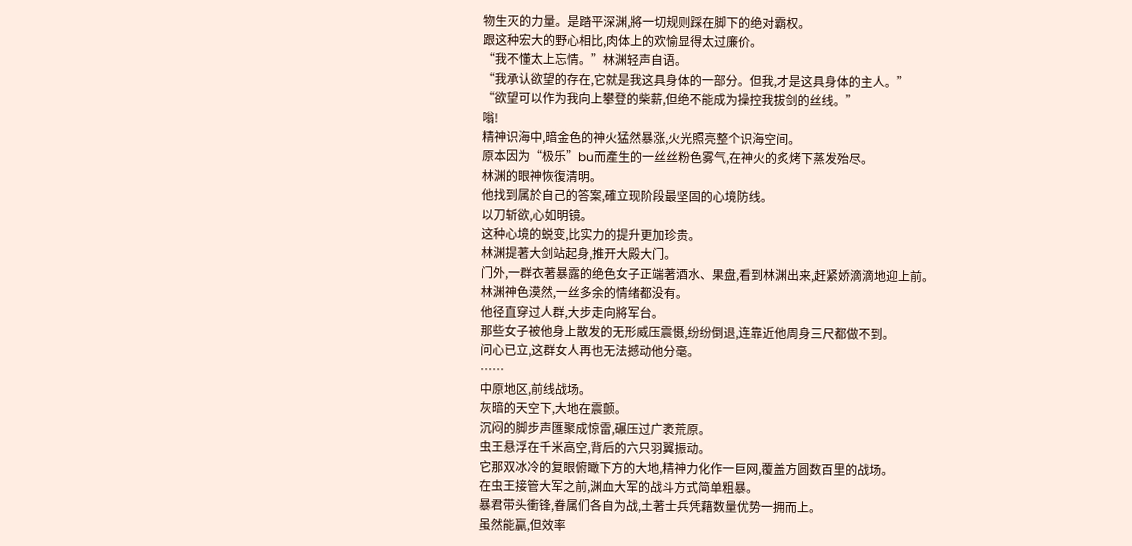物生灭的力量。是踏平深渊,將一切规则踩在脚下的绝对霸权。
跟这种宏大的野心相比,肉体上的欢愉显得太过廉价。
“我不懂太上忘情。”林渊轻声自语。
“我承认欲望的存在,它就是我这具身体的一部分。但我,才是这具身体的主人。”
“欲望可以作为我向上攀登的柴薪,但绝不能成为操控我拔剑的丝线。”
嗡!
精神识海中,暗金色的神火猛然暴涨,火光照亮整个识海空间。
原本因为“极乐”bu而產生的一丝丝粉色雾气,在神火的炙烤下蒸发殆尽。
林渊的眼神恢復清明。
他找到属於自己的答案,確立现阶段最坚固的心境防线。
以刀斩欲,心如明镜。
这种心境的蜕变,比实力的提升更加珍贵。
林渊提著大剑站起身,推开大殿大门。
门外,一群衣著暴露的绝色女子正端著酒水、果盘,看到林渊出来,赶紧娇滴滴地迎上前。
林渊神色漠然,一丝多余的情绪都没有。
他径直穿过人群,大步走向將军台。
那些女子被他身上散发的无形威压震慑,纷纷倒退,连靠近他周身三尺都做不到。
问心已立,这群女人再也无法撼动他分毫。
……
中原地区,前线战场。
灰暗的天空下,大地在震颤。
沉闷的脚步声匯聚成惊雷,碾压过广袤荒原。
虫王悬浮在千米高空,背后的六只羽翼振动。
它那双冰冷的复眼俯瞰下方的大地,精神力化作一巨网,覆盖方圆数百里的战场。
在虫王接管大军之前,渊血大军的战斗方式简单粗暴。
暴君带头衝锋,眷属们各自为战,土著士兵凭藉数量优势一拥而上。
虽然能贏,但效率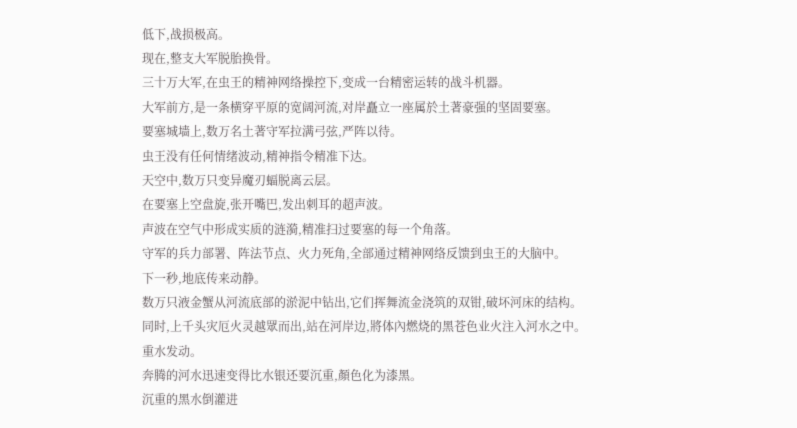低下,战损极高。
现在,整支大军脱胎换骨。
三十万大军,在虫王的精神网络操控下,变成一台精密运转的战斗机器。
大军前方,是一条横穿平原的宽阔河流,对岸矗立一座属於土著豪强的坚固要塞。
要塞城墙上,数万名土著守军拉满弓弦,严阵以待。
虫王没有任何情绪波动,精神指令精准下达。
天空中,数万只变异魔刃蝠脱离云层。
在要塞上空盘旋,张开嘴巴,发出刺耳的超声波。
声波在空气中形成实质的涟漪,精准扫过要塞的每一个角落。
守军的兵力部署、阵法节点、火力死角,全部通过精神网络反馈到虫王的大脑中。
下一秒,地底传来动静。
数万只液金蟹从河流底部的淤泥中钻出,它们挥舞流金浇筑的双钳,破坏河床的结构。
同时,上千头灾厄火灵越眾而出,站在河岸边,將体內燃烧的黑苍色业火注入河水之中。
重水发动。
奔腾的河水迅速变得比水银还要沉重,顏色化为漆黑。
沉重的黑水倒灌进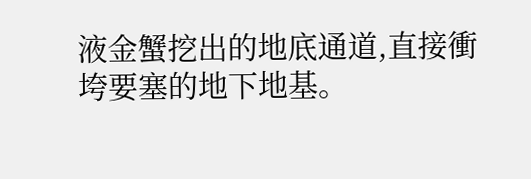液金蟹挖出的地底通道,直接衝垮要塞的地下地基。